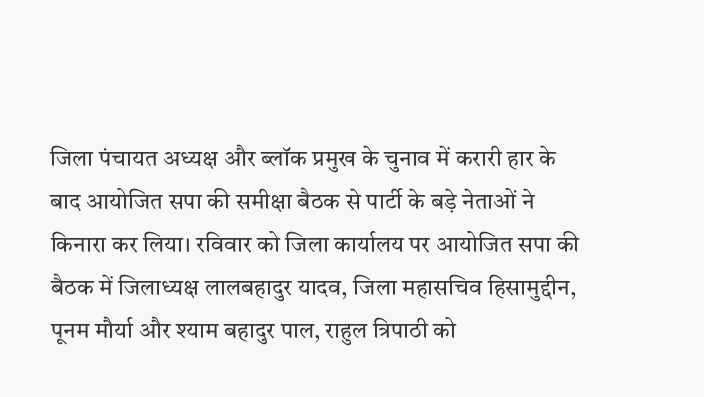जिला पंचायत अध्यक्ष और ब्लॉक प्रमुख के चुनाव में करारी हार के बाद आयोजित सपा की समीक्षा बैठक से पार्टी के बड़े नेताओं ने किनारा कर लिया। रविवार को जिला कार्यालय पर आयोजित सपा की बैठक में जिलाध्यक्ष लालबहादुर यादव, जिला महासचिव हिसामुद्दीन, पूनम मौर्या और श्याम बहादुर पाल, राहुल त्रिपाठी को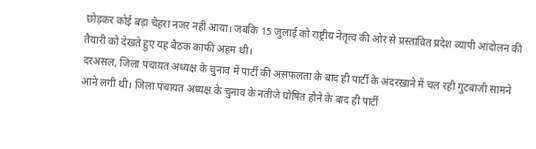छोड़कर कोई बड़ा चेहरा नजर नहीं आया। जबकि 15 जुलाई को राष्ट्रीय नेतृत्व की ओर से प्रस्तावित प्रदेश व्यापी आंदोलन की तैयारी को देखते हुए यह बैठक काफी अहम थी।
दरअसल, जिला पंचायत अध्यक्ष के चुनाव में पार्टी की असफलता के बाद ही पार्टी के अंदरखाने में चल रही गुटबाजी सामने आने लगी थी। जिला पंचायत अध्यक्ष के चुनाव के नतीजे घोषित होने के बाद ही पार्टी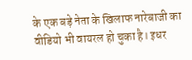के एक बड़े नेता के खिलाफ नारेबाजी का वीडियो भी वायरल हो चुका है। इधर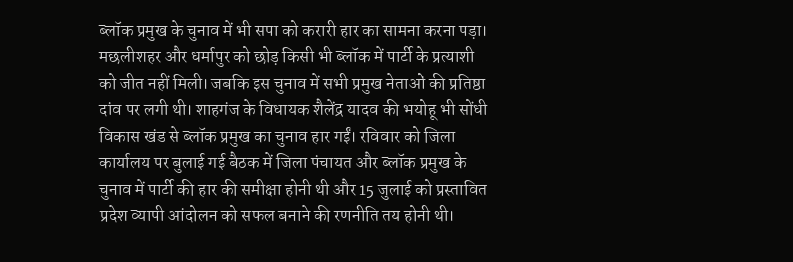ब्लॉक प्रमुख के चुनाव में भी सपा को करारी हार का सामना करना पड़ा। मछलीशहर और धर्मापुर को छोड़ किसी भी ब्लॉक में पार्टी के प्रत्याशी को जीत नहीं मिली। जबकि इस चुनाव में सभी प्रमुख नेताओं की प्रतिष्ठा दांव पर लगी थी। शाहगंज के विधायक शैलेंद्र यादव की भयोहू भी सोंधी विकास खंड से ब्लॉक प्रमुख का चुनाव हार गईं। रविवार को जिला कार्यालय पर बुलाई गई बैठक में जिला पंचायत और ब्लॉक प्रमुख के चुनाव में पार्टी की हार की समीक्षा होनी थी और 15 जुलाई को प्रस्तावित प्रदेश व्यापी आंदोलन को सफल बनाने की रणनीति तय होनी थी।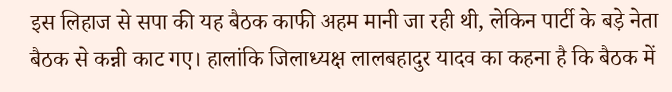इस लिहाज से सपा की यह बैठक काफी अहम मानी जा रही थी, लेकिन पार्टी के बड़े नेता बैठक से कन्नी काट गए। हालांकि जिलाध्यक्ष लालबहादुर यादव का कहना है कि बैठक में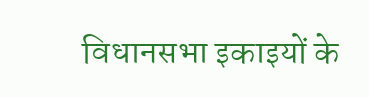विधानसभा इकाइयों के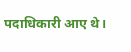पदाधिकारी आए थे।